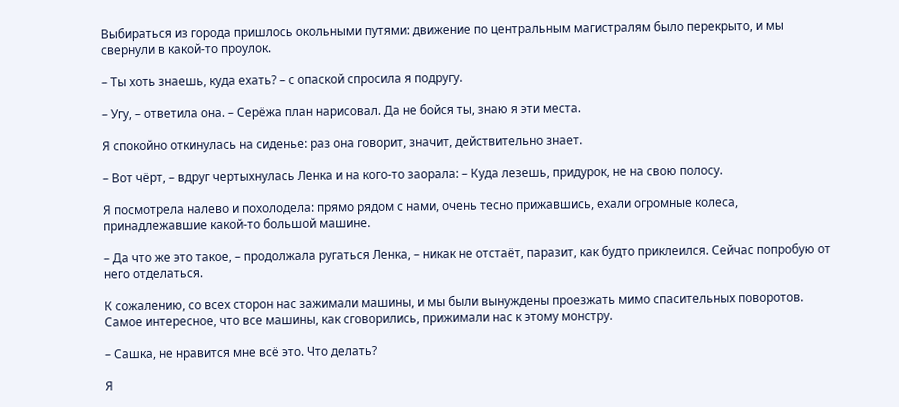Выбираться из города пришлось окольными путями: движение по центральным магистралям было перекрыто, и мы свернули в какой-то проулок.

– Ты хоть знаешь, куда ехать? – с опаской спросила я подругу.

– Угу, – ответила она. – Серёжа план нарисовал. Да не бойся ты, знаю я эти места.

Я спокойно откинулась на сиденье: раз она говорит, значит, действительно знает.

– Вот чёрт, – вдруг чертыхнулась Ленка и на кого-то заорала: – Куда лезешь, придурок, не на свою полосу.

Я посмотрела налево и похолодела: прямо рядом с нами, очень тесно прижавшись, ехали огромные колеса, принадлежавшие какой-то большой машине.

– Да что же это такое, – продолжала ругаться Ленка, – никак не отстаёт, паразит, как будто приклеился. Сейчас попробую от него отделаться.

К сожалению, со всех сторон нас зажимали машины, и мы были вынуждены проезжать мимо спасительных поворотов. Самое интересное, что все машины, как сговорились, прижимали нас к этому монстру.

– Сашка, не нравится мне всё это. Что делать?

Я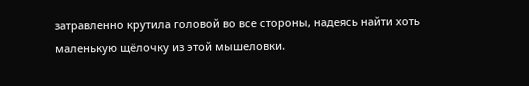затравленно крутила головой во все стороны, надеясь найти хоть маленькую щёлочку из этой мышеловки.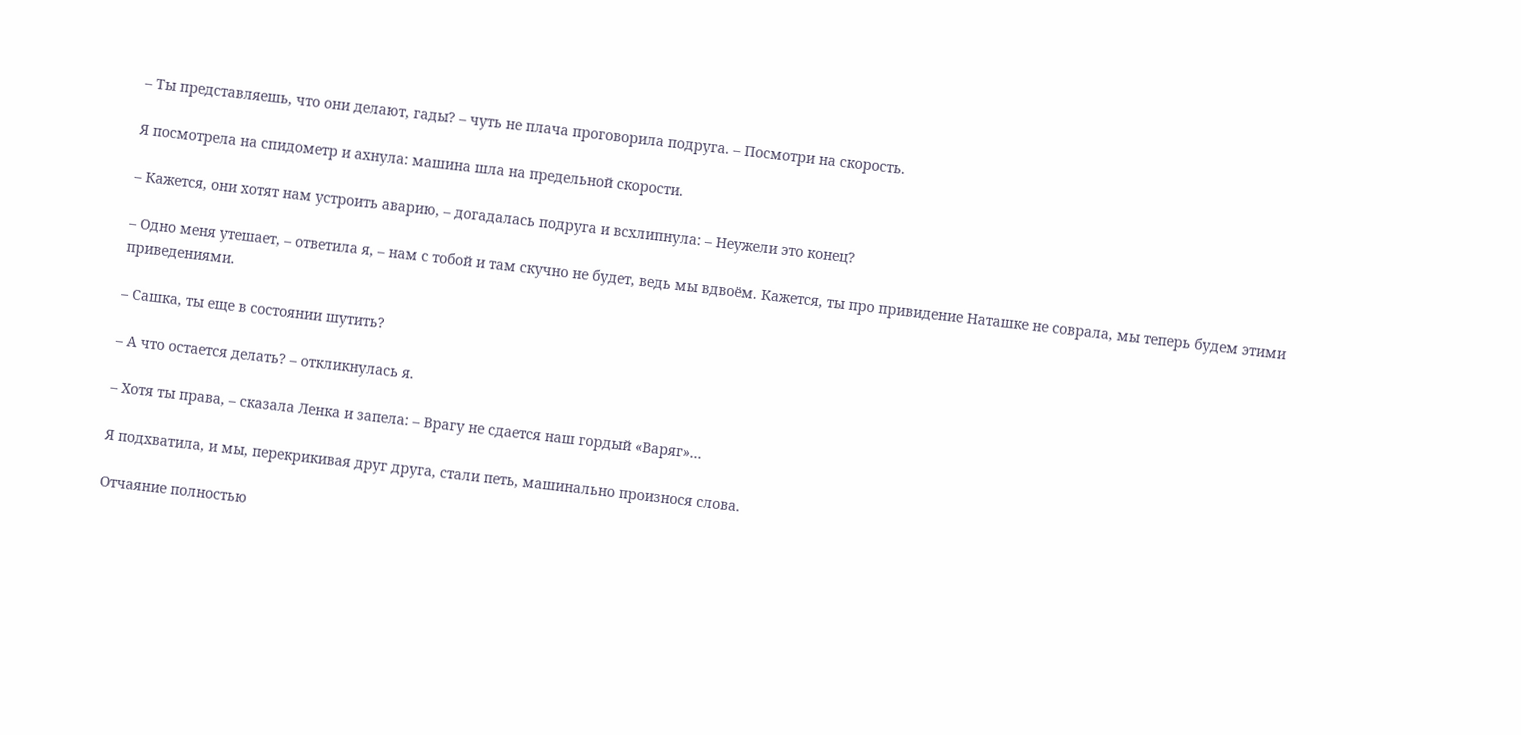– Ты представляешь, что они делают, гады? – чуть не плача проговорила подруга. – Посмотри на скорость.

Я посмотрела на спидометр и ахнула: машина шла на предельной скорости.

– Кажется, они хотят нам устроить аварию, – догадалась подруга и всхлипнула: – Неужели это конец?

– Одно меня утешает, – ответила я, – нам с тобой и там скучно не будет, ведь мы вдвоём. Кажется, ты про привидение Наташке не соврала, мы теперь будем этими приведениями.

– Сашка, ты еще в состоянии шутить?

– А что остается делать? – откликнулась я.

– Хотя ты права, – сказала Ленка и запела: – Врагу не сдается наш гордый «Варяг»…

Я подхватила, и мы, перекрикивая друг друга, стали петь, машинально произнося слова.

Отчаяние полностью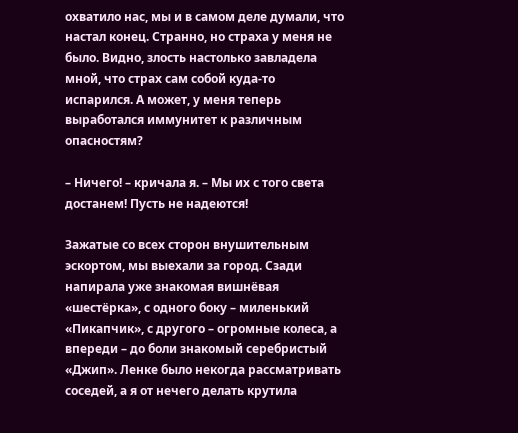охватило нас, мы и в самом деле думали, что настал конец. Странно, но страха у меня не было. Видно, злость настолько завладела мной, что страх сам собой куда-то испарился. А может, у меня теперь выработался иммунитет к различным опасностям?

– Ничего! – кричала я. – Мы их с того света достанем! Пусть не надеются!

Зажатые со всех сторон внушительным эскортом, мы выехали за город. Сзади напирала уже знакомая вишнёвая «шестёрка», с одного боку – миленький «Пикапчик», с другого – огромные колеса, а впереди – до боли знакомый серебристый «Джип». Ленке было некогда рассматривать соседей, а я от нечего делать крутила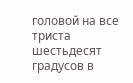головой на все триста шестьдесят градусов в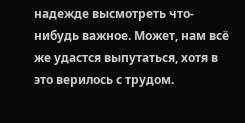надежде высмотреть что-нибудь важное. Может, нам всё же удастся выпутаться, хотя в это верилось с трудом.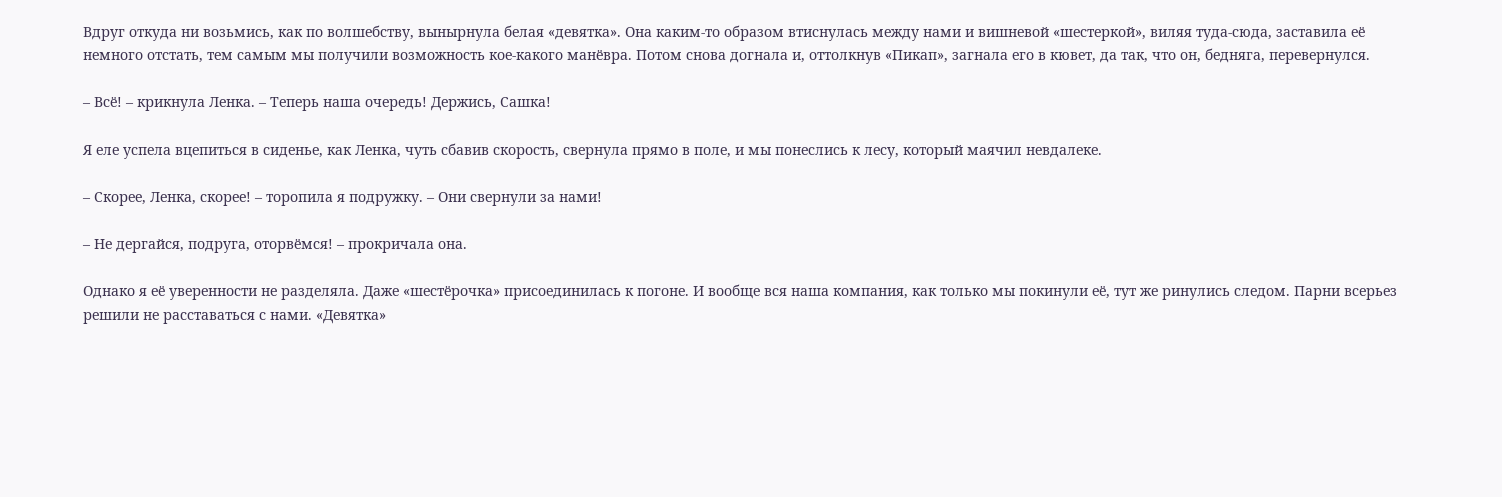Вдруг откуда ни возьмись, как по волшебству, вынырнула белая «девятка». Она каким-то образом втиснулась между нами и вишневой «шестеркой», виляя туда-сюда, заставила её немного отстать, тем самым мы получили возможность кое-какого манёвра. Потом снова догнала и, оттолкнув «Пикап», загнала его в кювет, да так, что он, бедняга, перевернулся.

– Всё! – крикнула Ленка. – Теперь наша очередь! Держись, Сашка!

Я еле успела вцепиться в сиденье, как Ленка, чуть сбавив скорость, свернула прямо в поле, и мы понеслись к лесу, который маячил невдалеке.

– Скорее, Ленка, скорее! – торопила я подружку. – Они свернули за нами!

– Не дергайся, подруга, оторвёмся! – прокричала она.

Однако я её уверенности не разделяла. Даже «шестёрочка» присоединилась к погоне. И вообще вся наша компания, как только мы покинули её, тут же ринулись следом. Парни всерьез решили не расставаться с нами. «Девятка»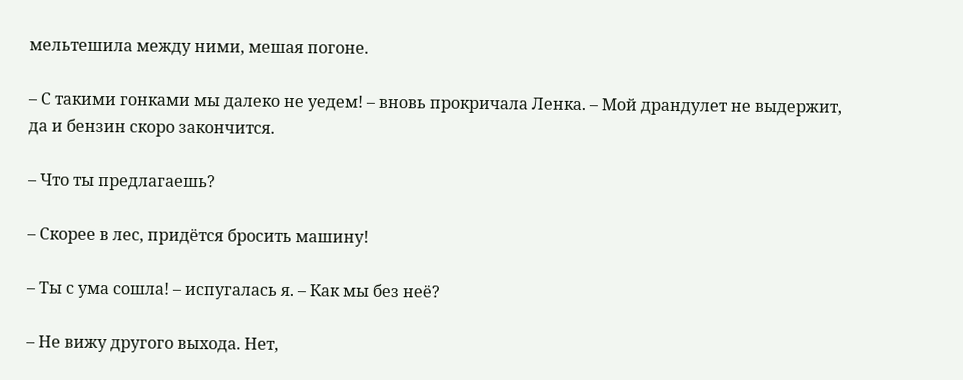мельтешила между ними, мешая погоне.

– С такими гонками мы далеко не уедем! – вновь прокричала Ленка. – Мой драндулет не выдержит, да и бензин скоро закончится.

– Что ты предлагаешь?

– Скорее в лес, придётся бросить машину!

– Ты с ума сошла! – испугалась я. – Как мы без неё?

– Не вижу другого выхода. Нет,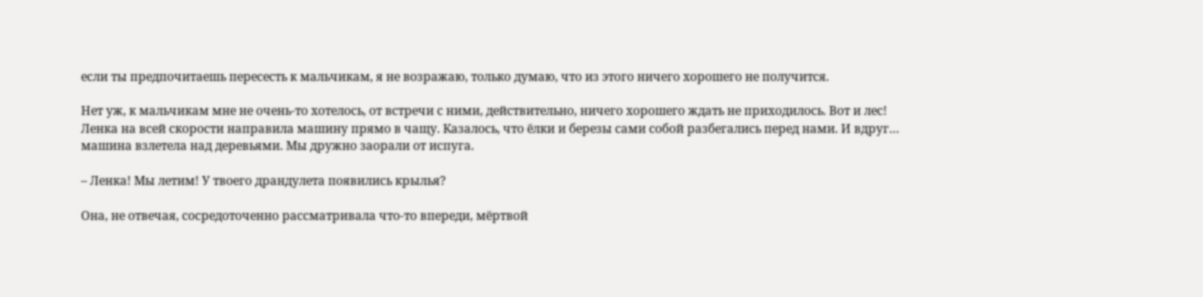если ты предпочитаешь пересесть к мальчикам, я не возражаю, только думаю, что из этого ничего хорошего не получится.

Нет уж, к мальчикам мне не очень-то хотелось, от встречи с ними, действительно, ничего хорошего ждать не приходилось. Вот и лес! Ленка на всей скорости направила машину прямо в чащу. Казалось, что ёлки и березы сами собой разбегались перед нами. И вдруг… машина взлетела над деревьями. Мы дружно заорали от испуга.

– Ленка! Мы летим! У твоего драндулета появились крылья?

Она, не отвечая, сосредоточенно рассматривала что-то впереди, мёртвой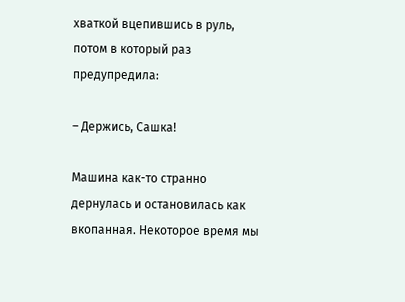хваткой вцепившись в руль, потом в который раз предупредила:

– Держись, Сашка!

Машина как-то странно дернулась и остановилась как вкопанная. Некоторое время мы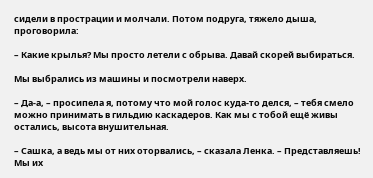сидели в прострации и молчали. Потом подруга, тяжело дыша, проговорила:

– Какие крылья? Мы просто летели с обрыва. Давай скорей выбираться.

Мы выбрались из машины и посмотрели наверх.

– Да-а, – просипела я, потому что мой голос куда-то делся, – тебя смело можно принимать в гильдию каскадеров. Как мы с тобой ещё живы остались, высота внушительная.

– Сашка, а ведь мы от них оторвались, – сказала Ленка. – Представляешь! Мы их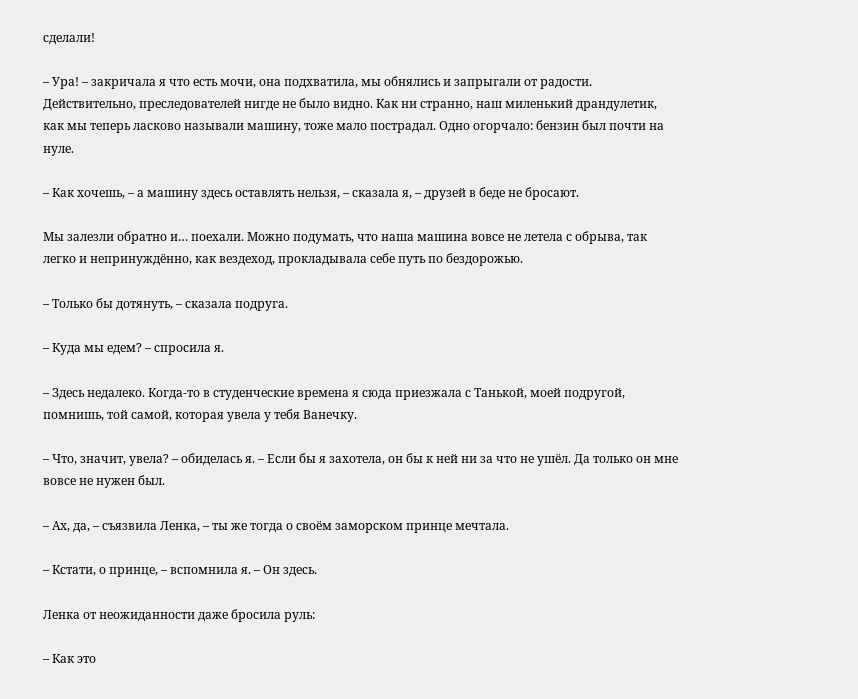сделали!

– Ура! – закричала я что есть мочи, она подхватила, мы обнялись и запрыгали от радости. Действительно, преследователей нигде не было видно. Как ни странно, наш миленький драндулетик, как мы теперь ласково называли машину, тоже мало пострадал. Одно огорчало: бензин был почти на нуле.

– Как хочешь, – а машину здесь оставлять нельзя, – сказала я, – друзей в беде не бросают.

Мы залезли обратно и… поехали. Можно подумать, что наша машина вовсе не летела с обрыва, так легко и непринуждённо, как вездеход, прокладывала себе путь по бездорожью.

– Только бы дотянуть, – сказала подруга.

– Куда мы едем? – спросила я.

– Здесь недалеко. Когда-то в студенческие времена я сюда приезжала с Танькой, моей подругой, помнишь, той самой, которая увела у тебя Ванечку.

– Что, значит, увела? – обиделась я. – Если бы я захотела, он бы к ней ни за что не ушёл. Да только он мне вовсе не нужен был.

– Ах, да, – съязвила Ленка, – ты же тогда о своём заморском принце мечтала.

– Кстати, о принце, – вспомнила я. – Он здесь.

Ленка от неожиданности даже бросила руль:

– Как это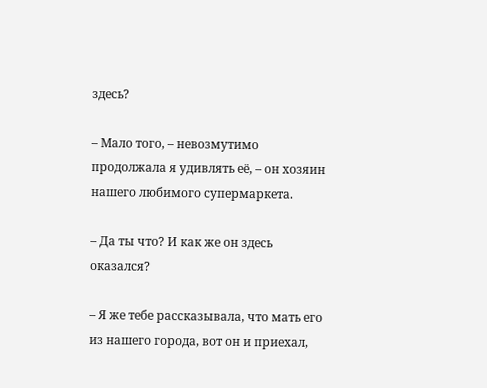здесь?

– Мало того, – невозмутимо продолжала я удивлять её, – он хозяин нашего любимого супермаркета.

– Да ты что? И как же он здесь оказался?

– Я же тебе рассказывала, что мать его из нашего города, вот он и приехал,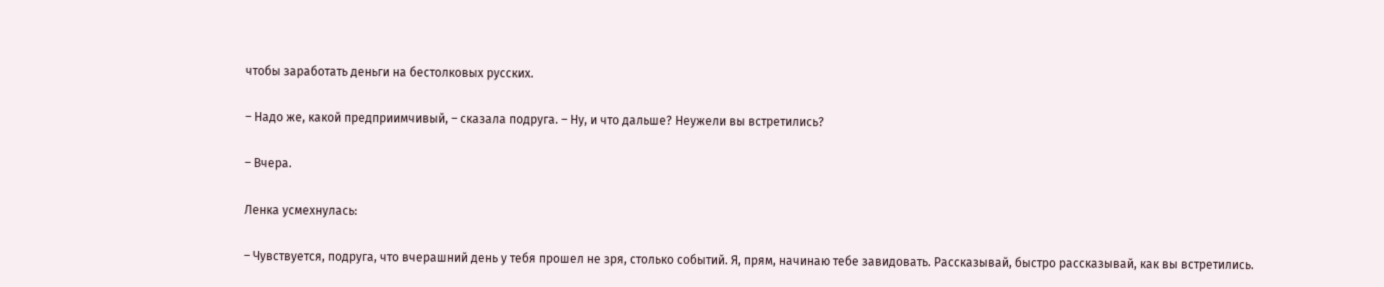чтобы заработать деньги на бестолковых русских.

– Надо же, какой предприимчивый, – сказала подруга. – Ну, и что дальше? Неужели вы встретились?

– Вчера.

Ленка усмехнулась:

– Чувствуется, подруга, что вчерашний день у тебя прошел не зря, столько событий. Я, прям, начинаю тебе завидовать. Рассказывай, быстро рассказывай, как вы встретились.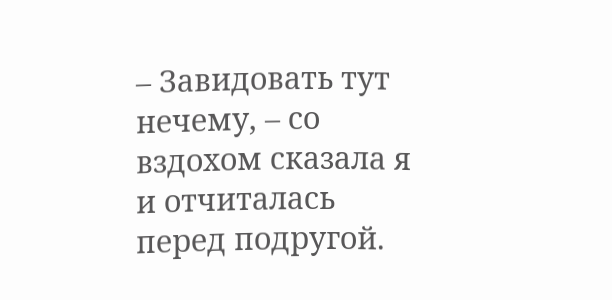– Завидовать тут нечему, – со вздохом сказала я и отчиталась перед подругой.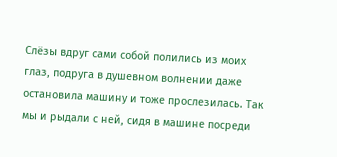Слёзы вдруг сами собой полились из моих глаз, подруга в душевном волнении даже остановила машину и тоже прослезилась. Так мы и рыдали с ней, сидя в машине посреди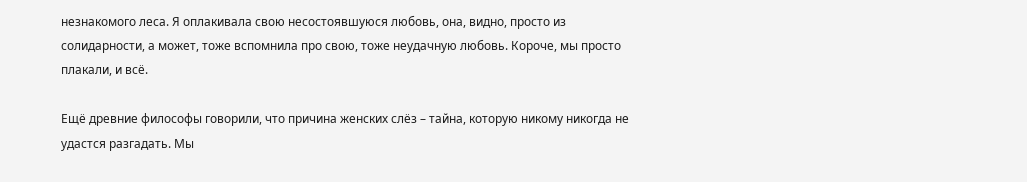незнакомого леса. Я оплакивала свою несостоявшуюся любовь, она, видно, просто из солидарности, а может, тоже вспомнила про свою, тоже неудачную любовь. Короче, мы просто плакали, и всё.

Ещё древние философы говорили, что причина женских слёз – тайна, которую никому никогда не удастся разгадать. Мы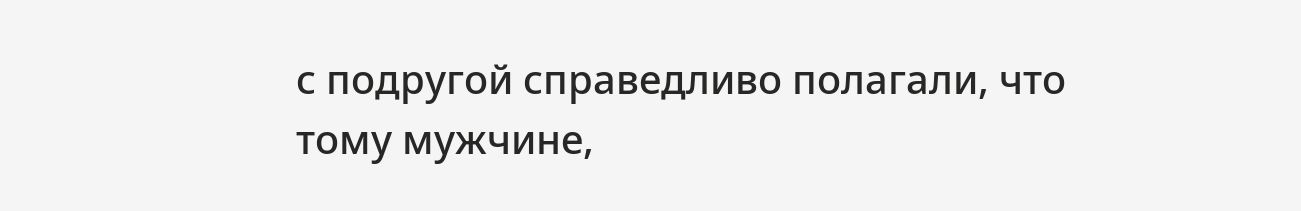с подругой справедливо полагали, что тому мужчине,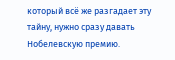который всё же разгадает эту тайну, нужно сразу давать Нобелевскую премию.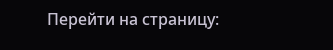Перейти на страницу: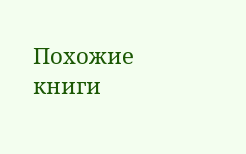Похожие книги